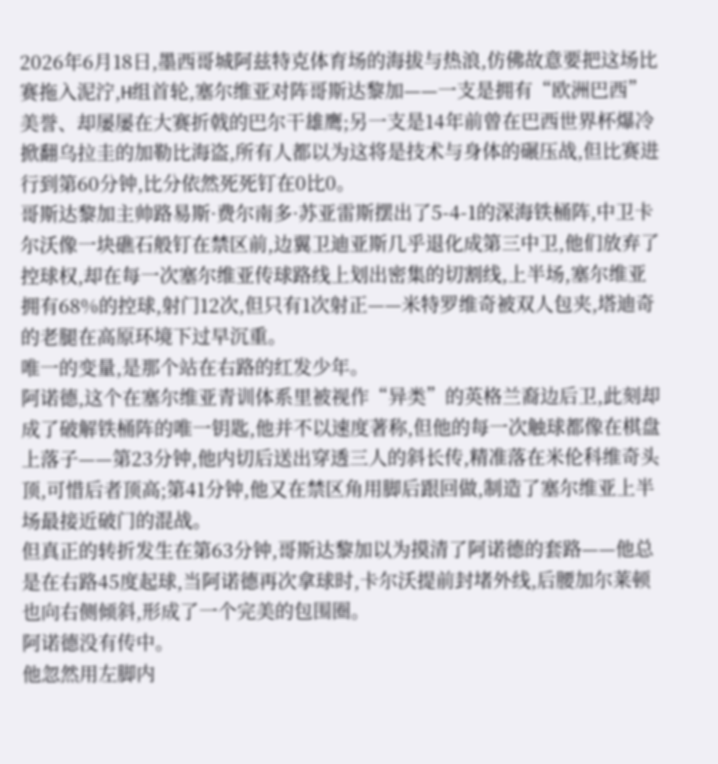2026年6月18日,墨西哥城阿兹特克体育场的海拔与热浪,仿佛故意要把这场比赛拖入泥泞,H组首轮,塞尔维亚对阵哥斯达黎加——一支是拥有“欧洲巴西”美誉、却屡屡在大赛折戟的巴尔干雄鹰;另一支是14年前曾在巴西世界杯爆冷掀翻乌拉圭的加勒比海盗,所有人都以为这将是技术与身体的碾压战,但比赛进行到第60分钟,比分依然死死钉在0比0。
哥斯达黎加主帅路易斯·费尔南多·苏亚雷斯摆出了5-4-1的深海铁桶阵,中卫卡尔沃像一块礁石般钉在禁区前,边翼卫迪亚斯几乎退化成第三中卫,他们放弃了控球权,却在每一次塞尔维亚传球路线上划出密集的切割线,上半场,塞尔维亚拥有68%的控球,射门12次,但只有1次射正——米特罗维奇被双人包夹,塔迪奇的老腿在高原环境下过早沉重。
唯一的变量,是那个站在右路的红发少年。
阿诺德,这个在塞尔维亚青训体系里被视作“异类”的英格兰裔边后卫,此刻却成了破解铁桶阵的唯一钥匙,他并不以速度著称,但他的每一次触球都像在棋盘上落子——第23分钟,他内切后送出穿透三人的斜长传,精准落在米伦科维奇头顶,可惜后者顶高;第41分钟,他又在禁区角用脚后跟回做,制造了塞尔维亚上半场最接近破门的混战。
但真正的转折发生在第63分钟,哥斯达黎加以为摸清了阿诺德的套路——他总是在右路45度起球,当阿诺德再次拿球时,卡尔沃提前封堵外线,后腰加尔莱顿也向右侧倾斜,形成了一个完美的包围圈。
阿诺德没有传中。
他忽然用左脚内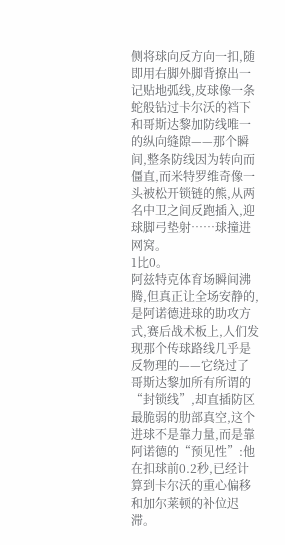侧将球向反方向一扣,随即用右脚外脚背撩出一记贴地弧线,皮球像一条蛇般钻过卡尔沃的裆下和哥斯达黎加防线唯一的纵向缝隙——那个瞬间,整条防线因为转向而僵直,而米特罗维奇像一头被松开锁链的熊,从两名中卫之间反跑插入,迎球脚弓垫射……球撞进网窝。
1比0。
阿兹特克体育场瞬间沸腾,但真正让全场安静的,是阿诺德进球的助攻方式,赛后战术板上,人们发现那个传球路线几乎是反物理的——它绕过了哥斯达黎加所有所谓的“封锁线”,却直插防区最脆弱的肋部真空,这个进球不是靠力量,而是靠阿诺德的“预见性”:他在扣球前0.2秒,已经计算到卡尔沃的重心偏移和加尔莱顿的补位迟滞。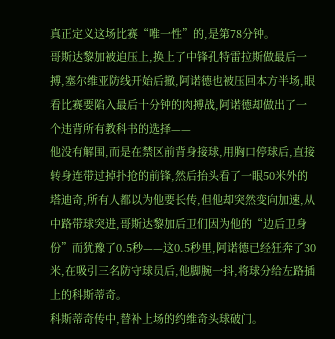真正定义这场比赛“唯一性”的,是第78分钟。
哥斯达黎加被迫压上,换上了中锋孔特雷拉斯做最后一搏,塞尔维亚防线开始后撤,阿诺德也被压回本方半场,眼看比赛要陷入最后十分钟的肉搏战,阿诺德却做出了一个违背所有教科书的选择——
他没有解围,而是在禁区前背身接球,用胸口停球后,直接转身连带过掉扑抢的前锋,然后抬头看了一眼50米外的塔迪奇,所有人都以为他要长传,但他却突然变向加速,从中路带球突进,哥斯达黎加后卫们因为他的“边后卫身份”而犹豫了0.5秒——这0.5秒里,阿诺德已经狂奔了30米,在吸引三名防守球员后,他脚腕一抖,将球分给左路插上的科斯蒂奇。
科斯蒂奇传中,替补上场的约维奇头球破门。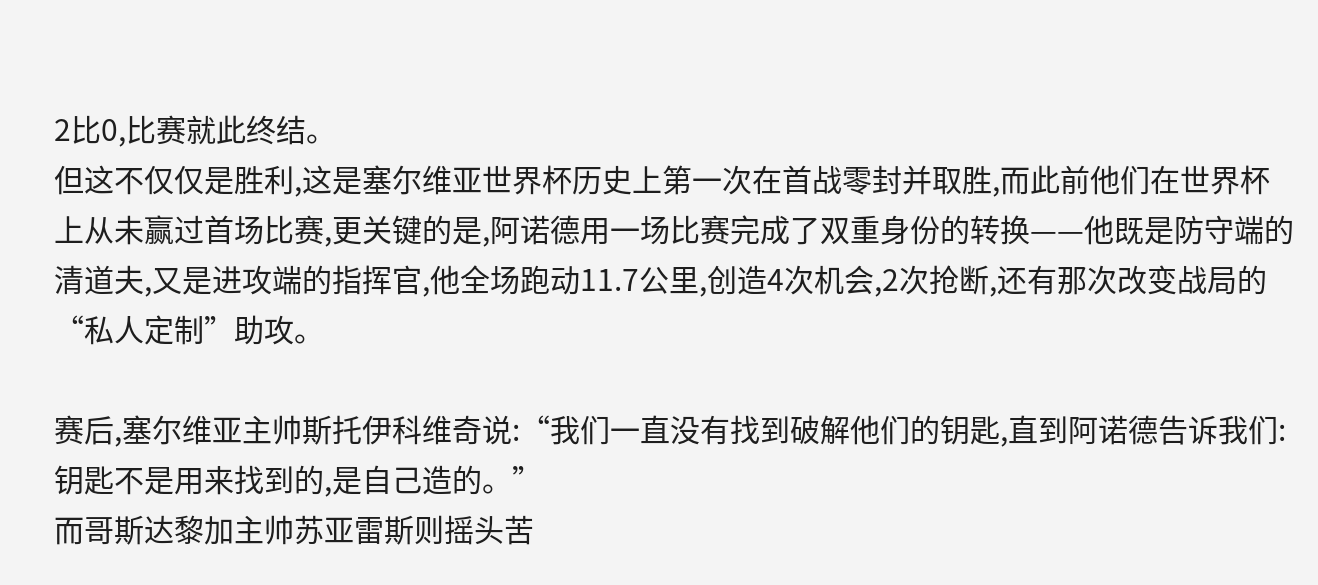2比0,比赛就此终结。
但这不仅仅是胜利,这是塞尔维亚世界杯历史上第一次在首战零封并取胜,而此前他们在世界杯上从未赢过首场比赛,更关键的是,阿诺德用一场比赛完成了双重身份的转换——他既是防守端的清道夫,又是进攻端的指挥官,他全场跑动11.7公里,创造4次机会,2次抢断,还有那次改变战局的“私人定制”助攻。

赛后,塞尔维亚主帅斯托伊科维奇说:“我们一直没有找到破解他们的钥匙,直到阿诺德告诉我们:钥匙不是用来找到的,是自己造的。”
而哥斯达黎加主帅苏亚雷斯则摇头苦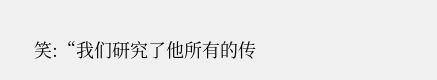笑:“我们研究了他所有的传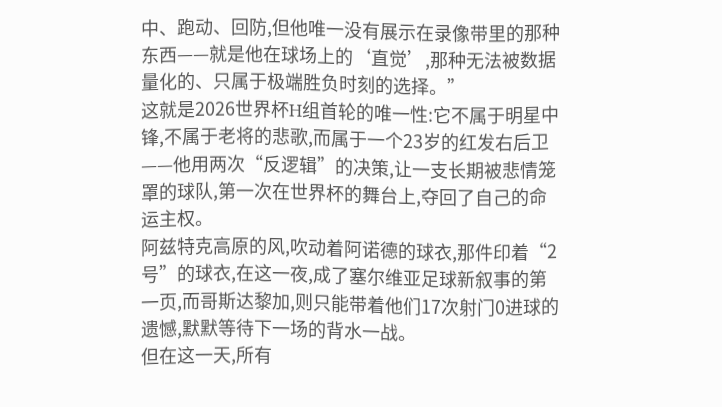中、跑动、回防,但他唯一没有展示在录像带里的那种东西——就是他在球场上的‘直觉’,那种无法被数据量化的、只属于极端胜负时刻的选择。”
这就是2026世界杯H组首轮的唯一性:它不属于明星中锋,不属于老将的悲歌,而属于一个23岁的红发右后卫——他用两次“反逻辑”的决策,让一支长期被悲情笼罩的球队,第一次在世界杯的舞台上,夺回了自己的命运主权。
阿兹特克高原的风,吹动着阿诺德的球衣,那件印着“2号”的球衣,在这一夜,成了塞尔维亚足球新叙事的第一页,而哥斯达黎加,则只能带着他们17次射门0进球的遗憾,默默等待下一场的背水一战。
但在这一天,所有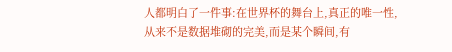人都明白了一件事:在世界杯的舞台上,真正的唯一性,从来不是数据堆砌的完美,而是某个瞬间,有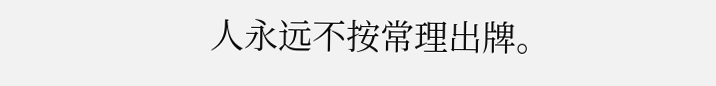人永远不按常理出牌。